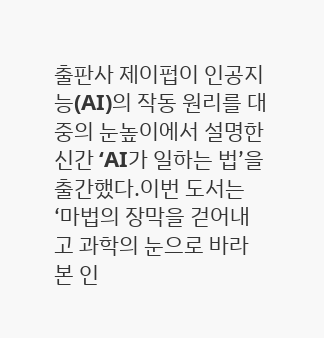출판사 제이펍이 인공지능(AI)의 작동 원리를 대중의 눈높이에서 설명한 신간 ‘AI가 일하는 법’을 출간했다.이번 도서는 ‘마법의 장막을 걷어내고 과학의 눈으로 바라본 인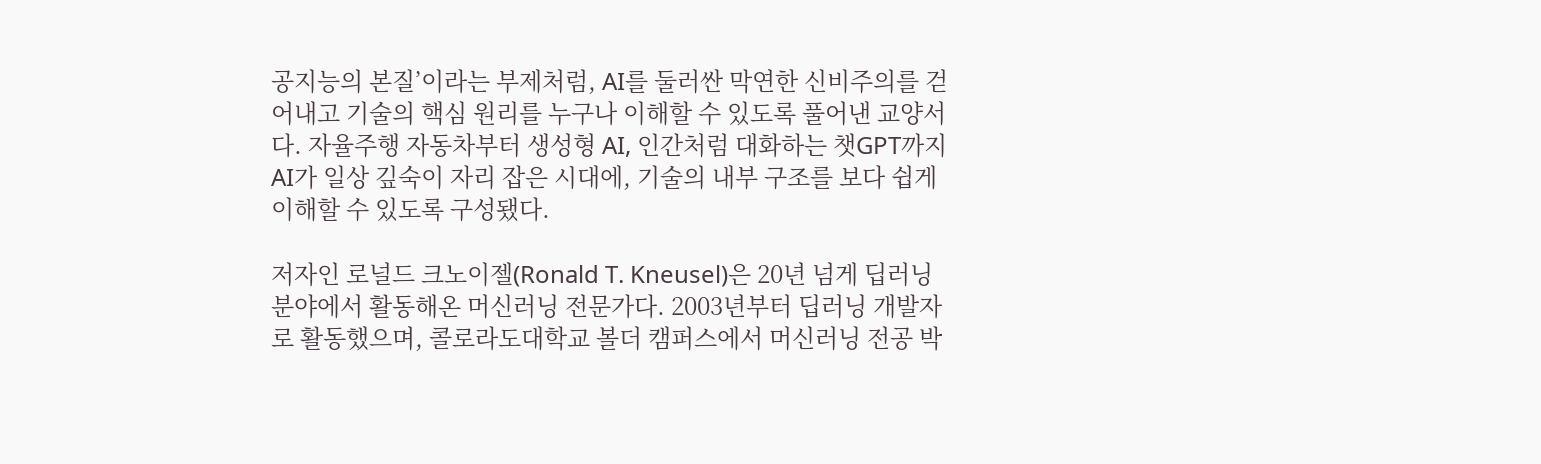공지능의 본질’이라는 부제처럼, AI를 둘러싼 막연한 신비주의를 걷어내고 기술의 핵심 원리를 누구나 이해할 수 있도록 풀어낸 교양서다. 자율주행 자동차부터 생성형 AI, 인간처럼 대화하는 챗GPT까지 AI가 일상 깊숙이 자리 잡은 시대에, 기술의 내부 구조를 보다 쉽게 이해할 수 있도록 구성됐다.

저자인 로널드 크노이젤(Ronald T. Kneusel)은 20년 넘게 딥러닝 분야에서 활동해온 머신러닝 전문가다. 2003년부터 딥러닝 개발자로 활동했으며, 콜로라도대학교 볼더 캠퍼스에서 머신러닝 전공 박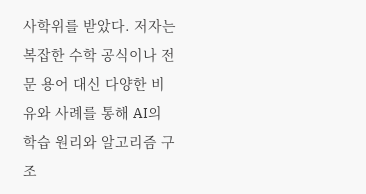사학위를 받았다. 저자는 복잡한 수학 공식이나 전문 용어 대신 다양한 비유와 사례를 통해 AI의 학습 원리와 알고리즘 구조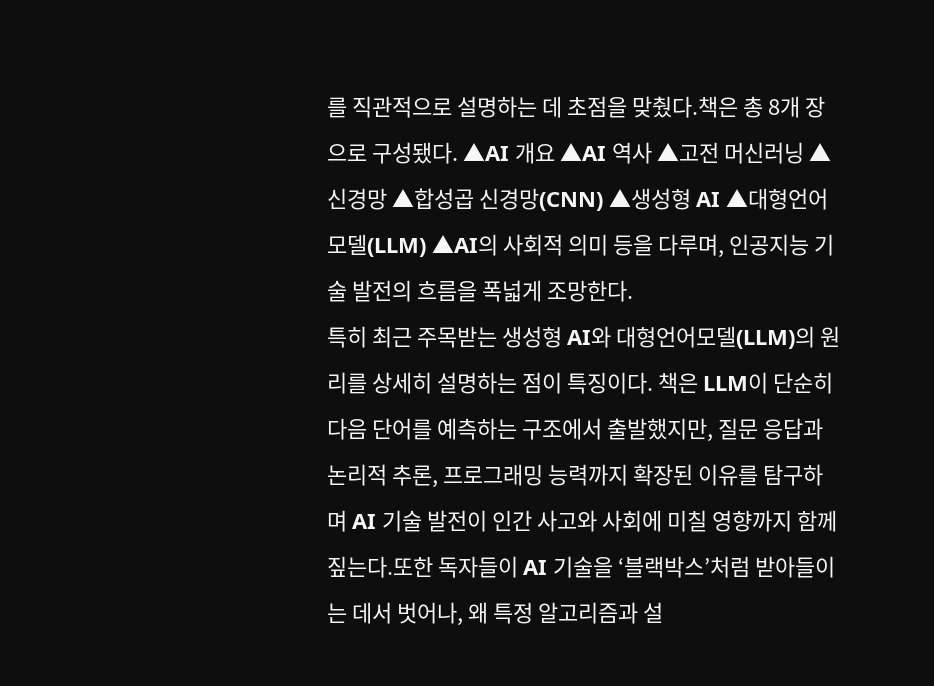를 직관적으로 설명하는 데 초점을 맞췄다.책은 총 8개 장으로 구성됐다. ▲AI 개요 ▲AI 역사 ▲고전 머신러닝 ▲신경망 ▲합성곱 신경망(CNN) ▲생성형 AI ▲대형언어모델(LLM) ▲AI의 사회적 의미 등을 다루며, 인공지능 기술 발전의 흐름을 폭넓게 조망한다.
특히 최근 주목받는 생성형 AI와 대형언어모델(LLM)의 원리를 상세히 설명하는 점이 특징이다. 책은 LLM이 단순히 다음 단어를 예측하는 구조에서 출발했지만, 질문 응답과 논리적 추론, 프로그래밍 능력까지 확장된 이유를 탐구하며 AI 기술 발전이 인간 사고와 사회에 미칠 영향까지 함께 짚는다.또한 독자들이 AI 기술을 ‘블랙박스’처럼 받아들이는 데서 벗어나, 왜 특정 알고리즘과 설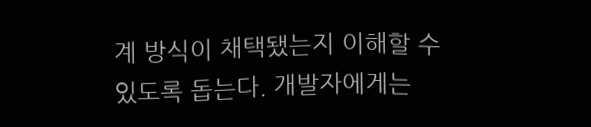계 방식이 채택됐는지 이해할 수 있도록 돕는다. 개발자에게는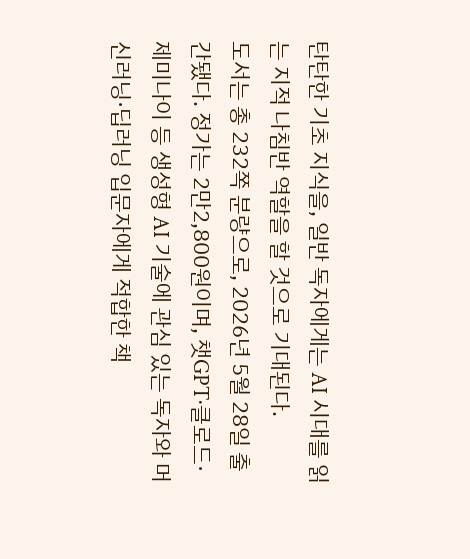탄탄한 기초 지식을, 일반 독자에게는 AI 시대를 읽는 지적 나침반 역할을 할 것으로 기대된다.
도서는 총 232쪽 분량으로, 2026년 5월 28일 출간됐다. 정가는 2만2,800원이며, 챗GPT·클로드·제미나이 등 생성형 AI 기술에 관심 있는 독자와 머신러닝·딥러닝 입문자에게 적합한 책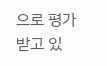으로 평가받고 있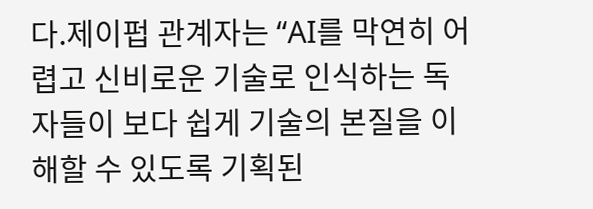다.제이펍 관계자는 “AI를 막연히 어렵고 신비로운 기술로 인식하는 독자들이 보다 쉽게 기술의 본질을 이해할 수 있도록 기획된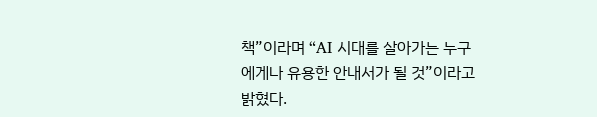책”이라며 “AI 시대를 살아가는 누구에게나 유용한 안내서가 될 것”이라고 밝혔다.